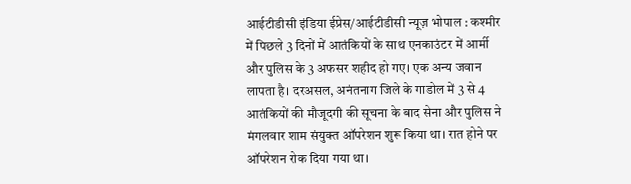आईटीडीसी इंडिया ईप्रेस/आईटीडीसी न्यूज़ भोपाल : कश्मीर में पिछले 3 दिनों में आतंकियों के साथ एनकाउंटर में आर्मी और पुलिस के 3 अफसर शहीद हो गए। एक अन्य जवान लापता है। दरअसल, अनंतनाग जिले के गाडोल में 3 से 4 आतंकियों की मौजूदगी की सूचना के बाद सेना और पुलिस ने मंगलवार शाम संयुक्त ऑपरेशन शुरू किया था। रात होने पर ऑपरेशन रोक दिया गया था।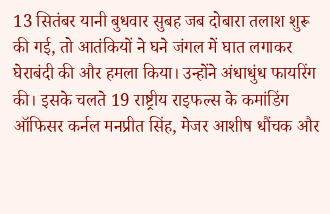13 सितंबर यानी बुधवार सुबह जब दोबारा तलाश शुरू की गई, तो आतंकियों ने घने जंगल में घात लगाकर घेराबंदी की और हमला किया। उन्होंने अंधाधुंध फायरिंग की। इसके चलते 19 राष्ट्रीय राइफल्स के कमांडिंग ऑफिसर कर्नल मनप्रीत सिंह, मेजर आशीष धौंचक और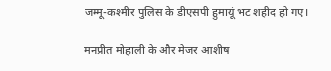जम्मू-कश्मीर पुलिस के डीएसपी हुमायूं भट शहीद हो गए।

मनप्रीत मोहाली के और मेजर आशीष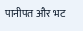पानीपत और भट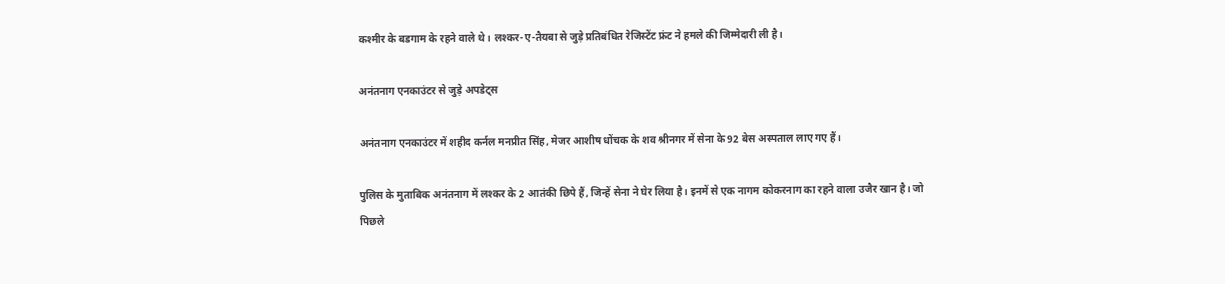कश्मीर के बडगाम के रहने वाले थे। लश्कर-ए-तैयबा से जुड़े प्रतिबंधित रेजिस्टेंट फ्रंट ने हमले की जिम्मेदारी ली है।

अनंतनाग एनकाउंटर से जुड़े अपडेट्स

अनंतनाग एनकाउंटर में शहीद कर्नल मनप्रीत सिंह, मेजर आशीष धोंचक के शव श्रीनगर में सेना के 92 बेस अस्पताल लाए गए हैं।

पुलिस के मुताबिक अनंतनाग में लश्कर के 2 आतंकी छिपे हैं, जिन्हें सेना ने घेर लिया है। इनमें से एक नागम कोकरनाग का रहने वाला उजैर खान है। जो पिछले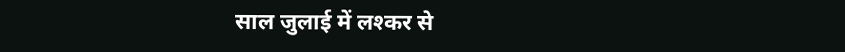साल जुलाई में लश्कर से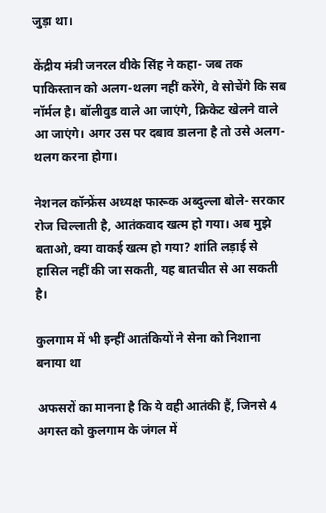जुड़ा था।

केंद्रीय मंत्री जनरल वीके सिंह ने कहा- जब तक पाकिस्तान को अलग-थलग नहीं करेंगे, वे सोचेंगे कि सब नॉर्मल है। बॉलीवुड वाले आ जाएंगे, क्रिकेट खेलने वाले आ जाएंगे। अगर उस पर दबाव डालना है तो उसे अलग-थलग करना होगा।

नेशनल कॉन्फ्रेंस अध्यक्ष फारूक अब्दुल्ला बोले- सरकार रोज चिल्लाती है, आतंकवाद खत्म हो गया। अब मुझे बताओ, क्या वाकई खत्म हो गया? शांति लड़ाई से हासिल नहीं की जा सकती, यह बातचीत से आ सकती है।

कुलगाम में भी इन्हीं आतंकियों ने सेना को निशाना बनाया था

अफसरों का मानना है कि ये वही आतंकी हैं, जिनसे 4 अगस्त को कुलगाम के जंगल में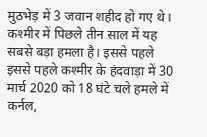मुठभेड़ में 3 जवान शहीद हो गए थे। कश्मीर में पिछले तीन साल में यह सबसे बड़ा हमला है। इससे पहले इससे पहले कश्मीर के हंदवाड़ा में 30 मार्च 2020 को 18 घंटे चले हमले में कर्नल,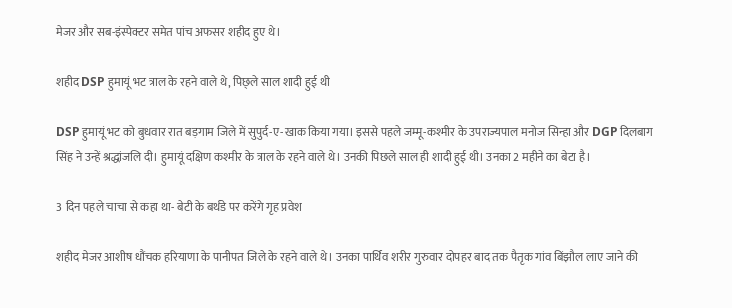मेजर और सब-इंस्पेक्टर समेत पांच अफसर शहीद हुए थे।

शहीद DSP हुमायूं भट त्राल के रहने वाले थे, पिछ्ले साल शादी हुई थी

DSP हुमायूं भट को बुधवार रात बड़गाम जिले में सुपुर्द-ए-खाक किया गया। इससे पहले जम्मू-कश्मीर के उपराज्यपाल मनोज सिन्हा और DGP दिलबाग सिंह ने उन्हें श्रद्धांजलि दी। हुमायूं दक्षिण कश्मीर के त्राल के रहने वाले थे। उनकी पिछले साल ही शादी हुई थी। उनका 2 महीने का बेटा है।

3 दिन पहले चाचा से कहा था- बेटी के बर्थडे पर करेंगे गृह प्रवेश

शहीद मेजर आशीष धौंचक हरियाणा के पानीपत जिले के रहने वाले थे। उनका पार्थिव शरीर गुरुवार दोपहर बाद तक पैतृक गांव बिंझौल लाए जाने की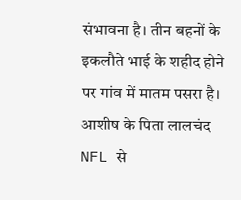संभावना है। तीन बहनों के इकलौते भाई के शहीद होने पर गांव में मातम पसरा है। आशीष के पिता लालचंद NFL से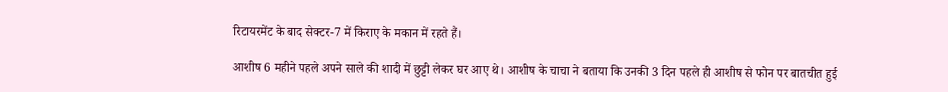रिटायरमेंट के बाद सेक्टर-7 में किराए के मकान में रहते हैं।

आशीष 6 महीने पहले अपने साले की शादी में छुट्टी लेकर घर आए थे। आशीष के चाचा ने बताया कि उनकी 3 दिन पहले ही आशीष से फोन पर बातचीत हुई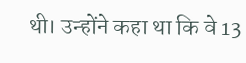थी। उन्होंने कहा था कि वे 13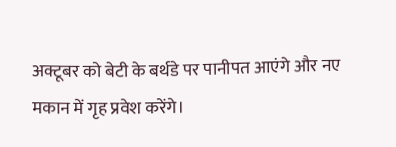अक्टूबर को बेटी के बर्थडे पर पानीपत आएंगे और नए मकान में गृह प्रवेश करेंगे।